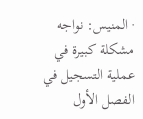· المنيس: نواجه مشكلة كبيرة في عملية التسجيل في الفصل الأول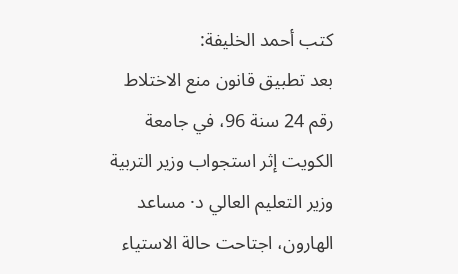كتب أحمد الخليفة:
بعد تطبيق قانون منع الاختلاط رقم 24 سنة 96، في جامعة الكويت إثر استجواب وزير التربية وزير التعليم العالي د· مساعد الهارون، اجتاحت حالة الاستياء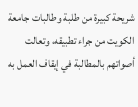شريحة كبيرة من طلبة وطالبات جامعة الكويت من جراء تطبيقه، وتعالت أصواتهم بالمطالبة في إيقاف العمل به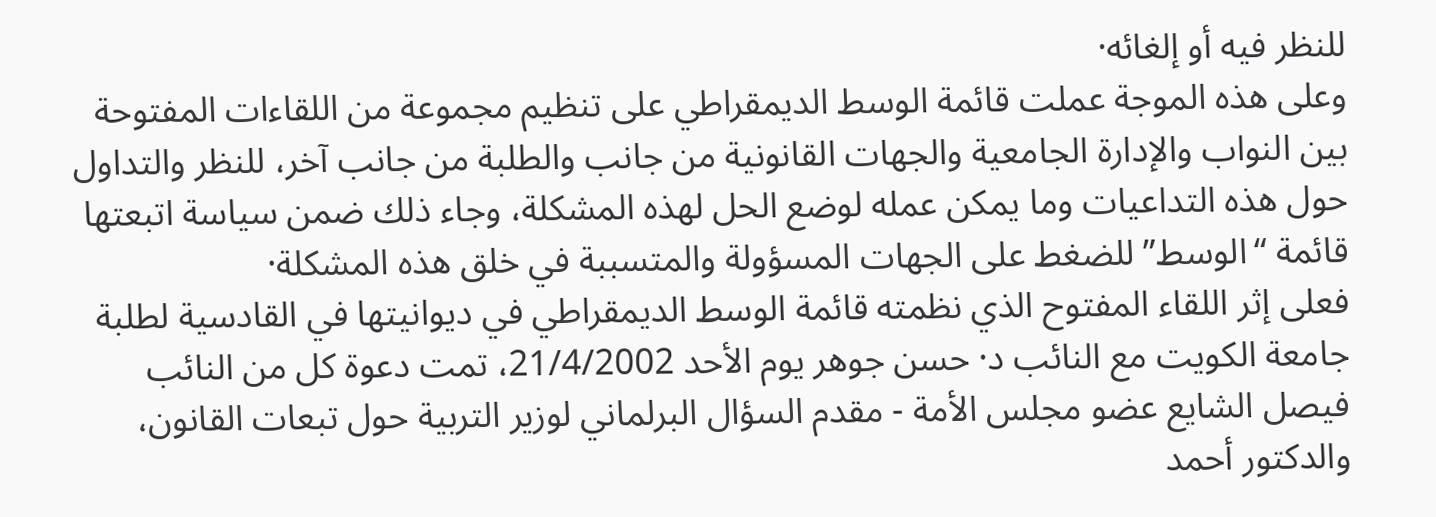للنظر فيه أو إلغائه·
وعلى هذه الموجة عملت قائمة الوسط الديمقراطي على تنظيم مجموعة من اللقاءات المفتوحة بين النواب والإدارة الجامعية والجهات القانونية من جانب والطلبة من جانب آخر، للنظر والتداول حول هذه التداعيات وما يمكن عمله لوضع الحل لهذه المشكلة، وجاء ذلك ضمن سياسة اتبعتها قائمة “الوسط” للضغط على الجهات المسؤولة والمتسببة في خلق هذه المشكلة·
فعلى إثر اللقاء المفتوح الذي نظمته قائمة الوسط الديمقراطي في ديوانيتها في القادسية لطلبة جامعة الكويت مع النائب د· حسن جوهر يوم الأحد 21/4/2002، تمت دعوة كل من النائب فيصل الشايع عضو مجلس الأمة - مقدم السؤال البرلماني لوزير التربية حول تبعات القانون، والدكتور أحمد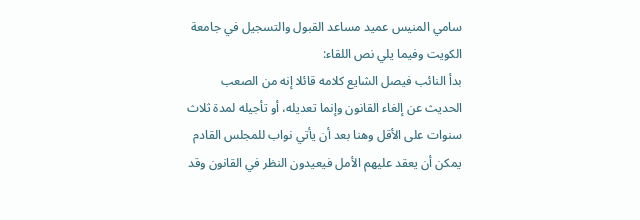سامي المنيس عميد مساعد القبول والتسجيل في جامعة الكويت وفيما يلي نص اللقاء:
بدأ النائب فيصل الشايع كلامه قائلا إنه من الصعب الحديث عن إلغاء القانون وإنما تعديله، أو تأجيله لمدة ثلاث سنوات على الأقل وهنا بعد أن يأتي نواب للمجلس القادم يمكن أن يعقد عليهم الأمل فيعيدون النظر في القانون وقد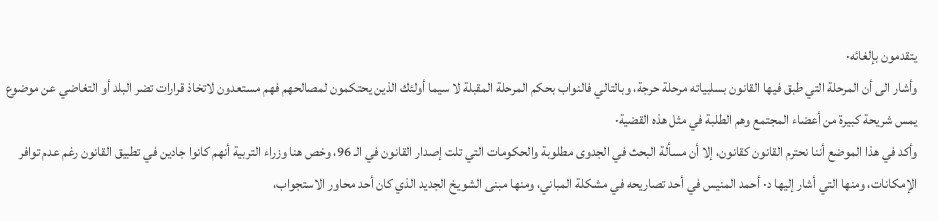يتقدمون بإلغائه·
وأشار الى أن المرحلة التي طبق فيها القانون بسلبياته مرحلة حرجة، وبالتالي فالنواب بحكم المرحلة المقبلة لا سيما أولئك الذين يحتكمون لمصالحهم فهم مستعدون لاتخاذ قرارات تضر البلد أو التغاضي عن موضوع يمس شريحة كبيرة من أعضاء المجتمع وهم الطلبة في مثل هذه القضية·
وأكد في هذا الموضع أننا نحترم القانون كقانون، إلا أن مسألة البحث في الجدوى مطلوبة والحكومات التي تلت إصدار القانون في الـ 96، وخص هنا وزراء التربية أنهم كانوا جادين في تطبيق القانون رغم عدم توافر الإمكانات، ومنها التي أشار إليها د· أحمد المنيس في أحد تصاريحه في مشكلة المباني، ومنها مبنى الشويخ الجديد الذي كان أحد محاور الاستجواب،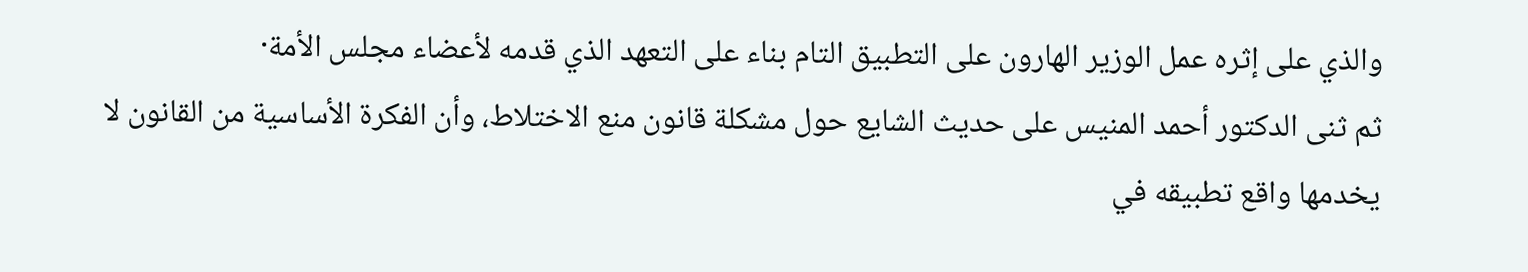والذي على إثره عمل الوزير الهارون على التطبيق التام بناء على التعهد الذي قدمه لأعضاء مجلس الأمة·
ثم ثنى الدكتور أحمد المنيس على حديث الشايع حول مشكلة قانون منع الاختلاط، وأن الفكرة الأساسية من القانون لا يخدمها واقع تطبيقه في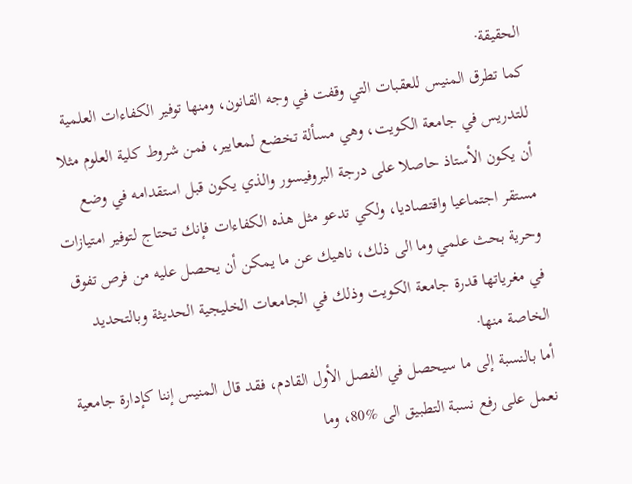الحقيقة·
كما تطرق المنيس للعقبات التي وقفت في وجه القانون، ومنها توفير الكفاءات العلمية للتدريس في جامعة الكويت، وهي مسألة تخضع لمعايير، فمن شروط كلية العلوم مثلا أن يكون الأستاذ حاصلا على درجة البروفيسور والذي يكون قبل استقدامه في وضع مستقر اجتماعيا واقتصاديا، ولكي تدعو مثل هذه الكفاءات فإنك تحتاج لتوفير امتيازات وحرية بحث علمي وما الى ذلك، ناهيك عن ما يمكن أن يحصل عليه من فرص تفوق في مغرياتها قدرة جامعة الكويت وذلك في الجامعات الخليجية الحديثة وبالتحديد الخاصة منها·
أما بالنسبة إلى ما سيحصل في الفصل الأول القادم، فقد قال المنيس إننا كإدارة جامعية نعمل على رفع نسبة التطبيق الى %80، وما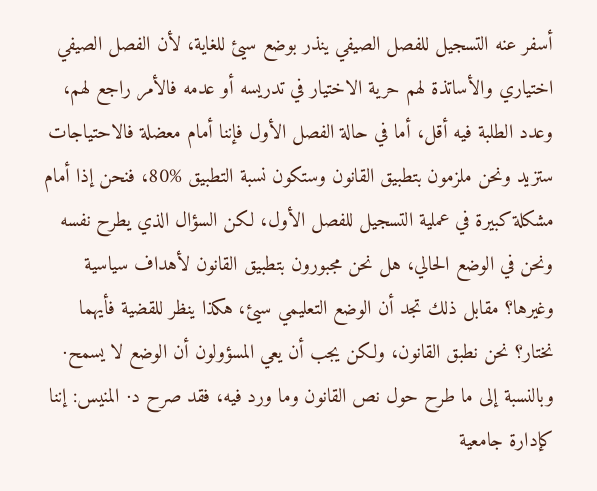أسفر عنه التسجيل للفصل الصيفي ينذر بوضع سيئ للغاية، لأن الفصل الصيفي اختياري والأساتذة لهم حرية الاختيار في تدريسه أو عدمه فالأمر راجع لهم، وعدد الطلبة فيه أقل، أما في حالة الفصل الأول فإننا أمام معضلة فالاحتياجات ستزيد ونحن ملزمون بتطبيق القانون وستكون نسبة التطبيق %80، فنحن إذا أمام مشكلة كبيرة في عملية التسجيل للفصل الأول، لكن السؤال الذي يطرح نفسه ونحن في الوضع الحالي، هل نحن مجبورون بتطبيق القانون لأهداف سياسية وغيرها؟ مقابل ذلك تجد أن الوضع التعليمي سيئ، هكذا ينظر للقضية فأيهما نختار؟ نحن نطبق القانون، ولكن يجب أن يعي المسؤولون أن الوضع لا يسمح·
وبالنسبة إلى ما طرح حول نص القانون وما ورد فيه، فقد صرح د· المنيس: إننا كإدارة جامعية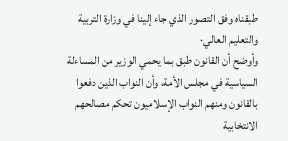طبقناه وفق التصور الذي جاء إلينا في وزارة التربية والتعليم العالي·
وأوضح أن القانون طبق بما يحمي الوزير من المساءلة السياسية في مجلس الأمة، وأن النواب الذين دفعوا بالقانون ومنهم النواب الإسلاميون تحكم مصالحهم الانتخابية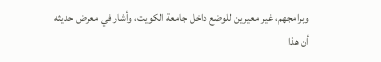وبرامجهم، غير معيرين للوضع داخل جامعة الكويت، وأشار في معرض حديثه أن هذا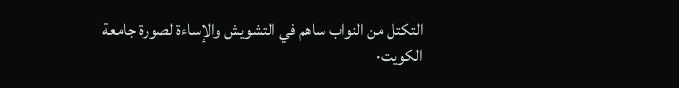التكتل من النواب ساهم في التشويش والإساءة لصورة جامعة الكويت·